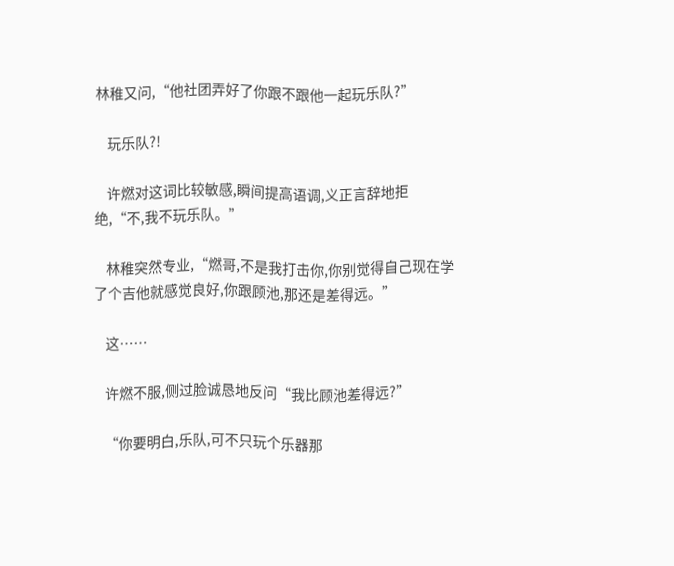林稚又问,“他社团弄好了你跟不跟他一起玩乐队?”

    玩乐队?!

    许燃对这词比较敏感,瞬间提高语调,义正言辞地拒绝,“不,我不玩乐队。”

    林稚突然专业,“燃哥,不是我打击你,你别觉得自己现在学了个吉他就感觉良好,你跟顾池,那还是差得远。”

    这……

    许燃不服,侧过脸诚恳地反问“我比顾池差得远?”

    “你要明白,乐队,可不只玩个乐器那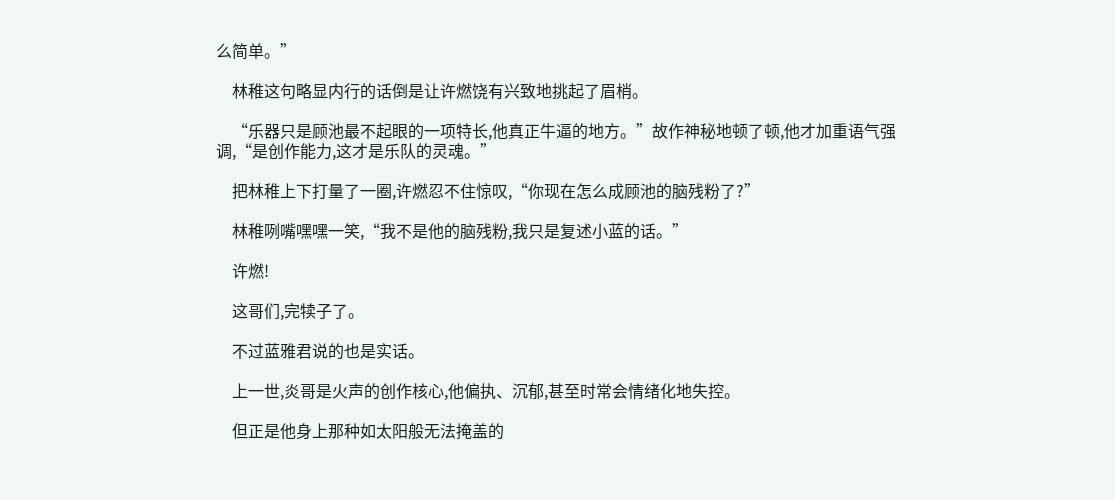么简单。”

    林稚这句略显内行的话倒是让许燃饶有兴致地挑起了眉梢。

    “乐器只是顾池最不起眼的一项特长,他真正牛逼的地方。”故作神秘地顿了顿,他才加重语气强调,“是创作能力,这才是乐队的灵魂。”

    把林稚上下打量了一圈,许燃忍不住惊叹,“你现在怎么成顾池的脑残粉了?”

    林稚咧嘴嘿嘿一笑,“我不是他的脑残粉,我只是复述小蓝的话。”

    许燃!

    这哥们,完犊子了。

    不过蓝雅君说的也是实话。

    上一世,炎哥是火声的创作核心,他偏执、沉郁,甚至时常会情绪化地失控。

    但正是他身上那种如太阳般无法掩盖的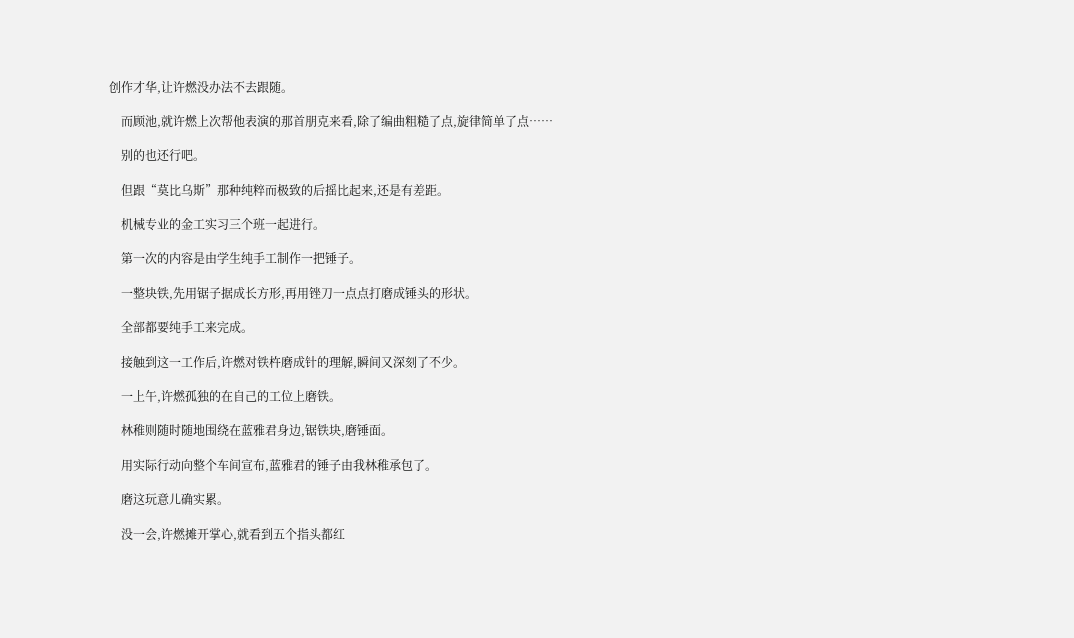创作才华,让许燃没办法不去跟随。

    而顾池,就许燃上次帮他表演的那首朋克来看,除了编曲粗糙了点,旋律简单了点……

    别的也还行吧。

    但跟“莫比乌斯”那种纯粹而极致的后摇比起来,还是有差距。

    机械专业的金工实习三个班一起进行。

    第一次的内容是由学生纯手工制作一把锤子。

    一整块铁,先用锯子据成长方形,再用锉刀一点点打磨成锤头的形状。

    全部都要纯手工来完成。

    接触到这一工作后,许燃对铁杵磨成针的理解,瞬间又深刻了不少。

    一上午,许燃孤独的在自己的工位上磨铁。

    林稚则随时随地围绕在蓝雅君身边,锯铁块,磨锤面。

    用实际行动向整个车间宣布,蓝雅君的锤子由我林稚承包了。

    磨这玩意儿确实累。

    没一会,许燃摊开掌心,就看到五个指头都红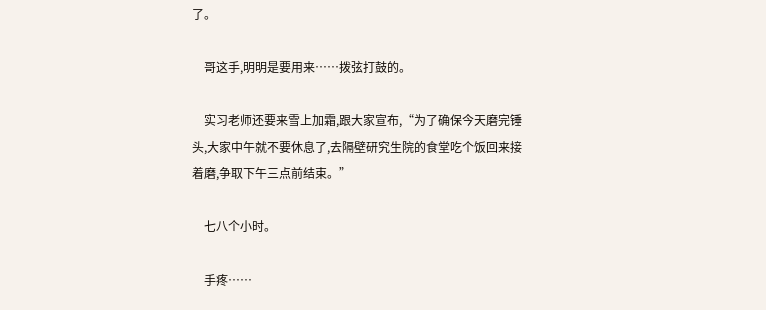了。

    哥这手,明明是要用来……拨弦打鼓的。

    实习老师还要来雪上加霜,跟大家宣布,“为了确保今天磨完锤头,大家中午就不要休息了,去隔壁研究生院的食堂吃个饭回来接着磨,争取下午三点前结束。”

    七八个小时。

    手疼……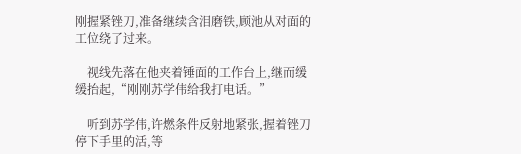刚握紧锉刀,准备继续含泪磨铁,顾池从对面的工位绕了过来。

    视线先落在他夹着锤面的工作台上,继而缓缓抬起,“刚刚苏学伟给我打电话。”

    听到苏学伟,许燃条件反射地紧张,握着锉刀停下手里的活,等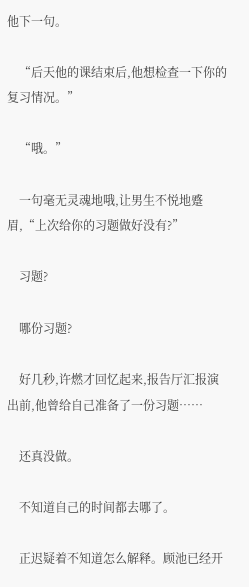他下一句。

    “后天他的课结束后,他想检查一下你的复习情况。”

    “哦。”

    一句毫无灵魂地哦,让男生不悦地蹙眉,“上次给你的习题做好没有?”

    习题?

    哪份习题?

    好几秒,许燃才回忆起来,报告厅汇报演出前,他曾给自己准备了一份习题……

    还真没做。

    不知道自己的时间都去哪了。

    正迟疑着不知道怎么解释。顾池已经开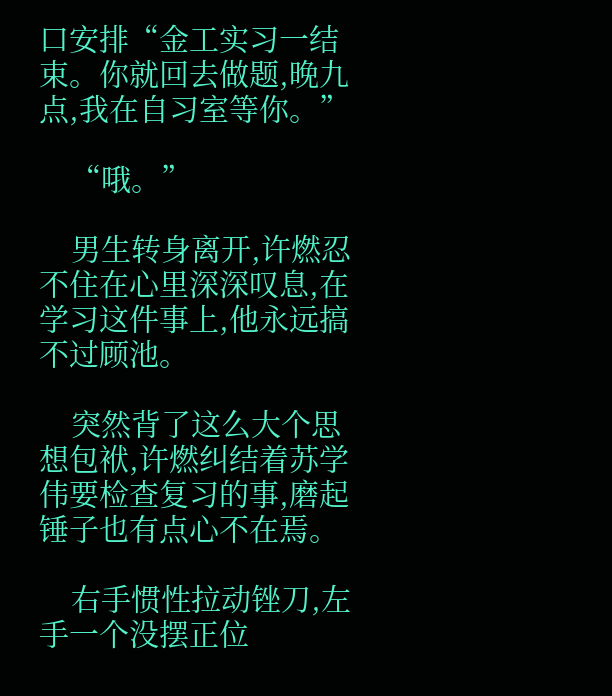口安排“金工实习一结束。你就回去做题,晚九点,我在自习室等你。”

    “哦。”

    男生转身离开,许燃忍不住在心里深深叹息,在学习这件事上,他永远搞不过顾池。

    突然背了这么大个思想包袱,许燃纠结着苏学伟要检查复习的事,磨起锤子也有点心不在焉。

    右手惯性拉动锉刀,左手一个没摆正位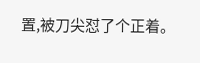置,被刀尖怼了个正着。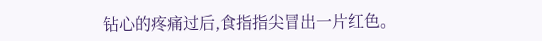钻心的疼痛过后,食指指尖冒出一片红色。